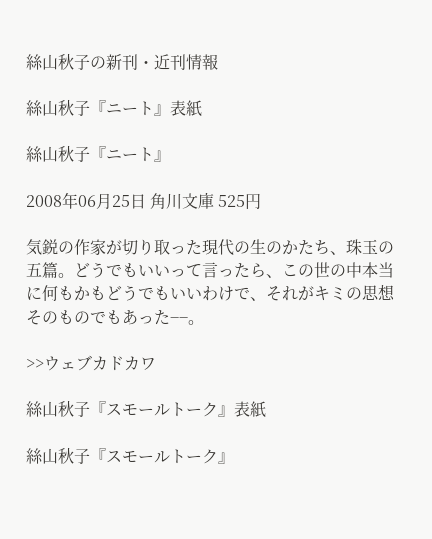絲山秋子の新刊・近刊情報

絲山秋子『ニート』表紙

絲山秋子『ニート』

2008年06月25日 角川文庫 525円

気鋭の作家が切り取った現代の生のかたち、珠玉の五篇。どうでもいいって言ったら、この世の中本当に何もかもどうでもいいわけで、それがキミの思想そのものでもあった−−。

>>ウェブカドカワ

絲山秋子『スモールトーク』表紙

絲山秋子『スモールトーク』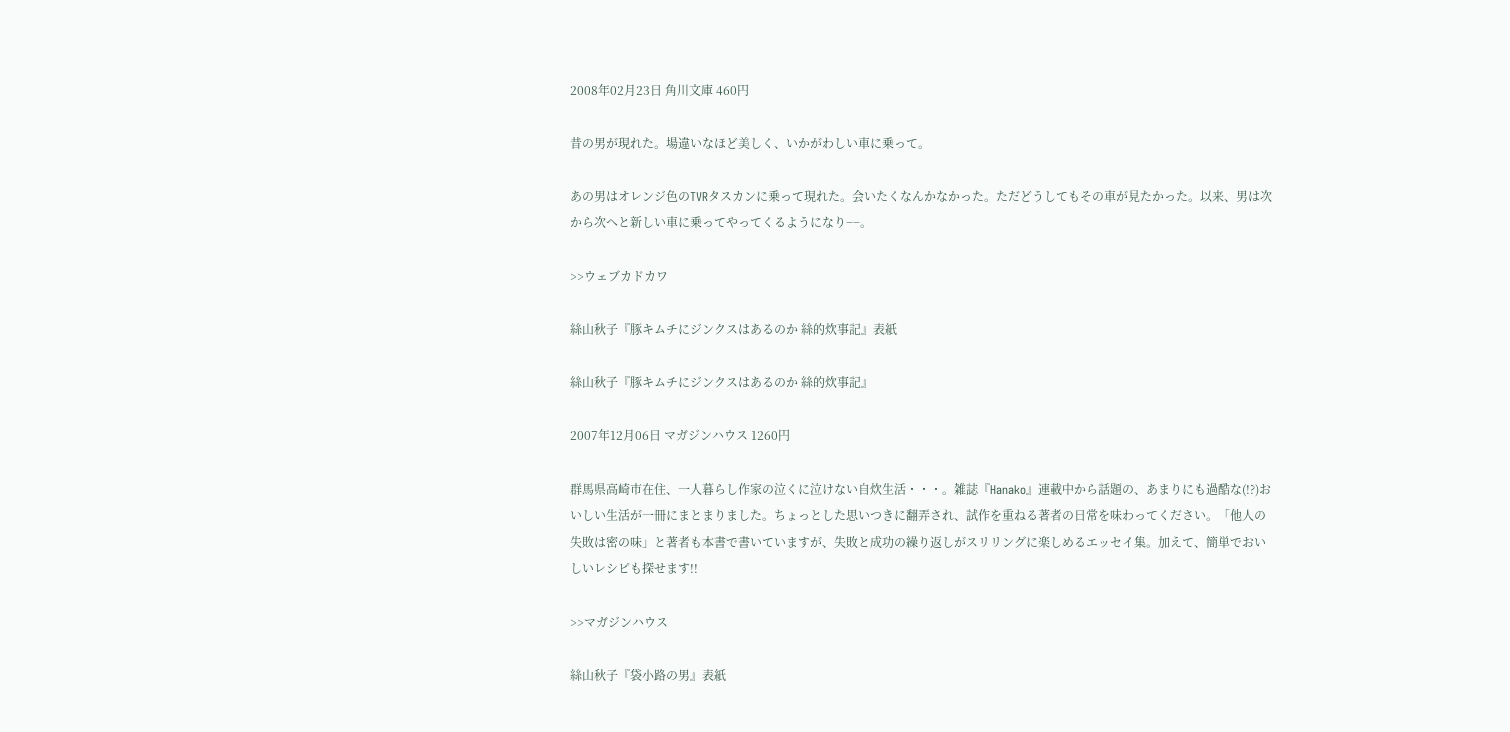2008年02月23日 角川文庫 460円

昔の男が現れた。場違いなほど美しく、いかがわしい車に乗って。

あの男はオレンジ色のTVRタスカンに乗って現れた。会いたくなんかなかった。ただどうしてもその車が見たかった。以来、男は次から次へと新しい車に乗ってやってくるようになり−−。

>>ウェブカドカワ

絲山秋子『豚キムチにジンクスはあるのか 絲的炊事記』表紙

絲山秋子『豚キムチにジンクスはあるのか 絲的炊事記』

2007年12月06日 マガジンハウス 1260円

群馬県高崎市在住、一人暮らし作家の泣くに泣けない自炊生活・・・。雑誌『Hanako』連載中から話題の、あまりにも過酷な(!?)おいしい生活が一冊にまとまりました。ちょっとした思いつきに翻弄され、試作を重ねる著者の日常を味わってください。「他人の失敗は密の味」と著者も本書で書いていますが、失敗と成功の繰り返しがスリリングに楽しめるエッセイ集。加えて、簡単でおいしいレシピも探せます!!

>>マガジンハウス

絲山秋子『袋小路の男』表紙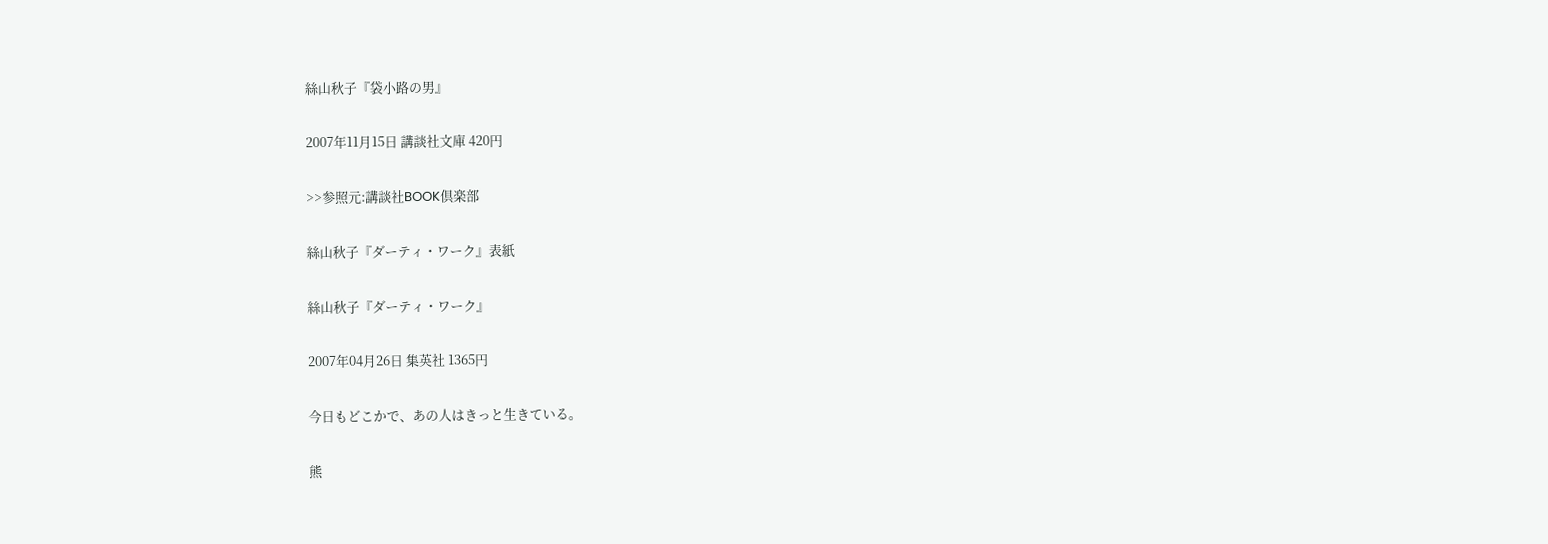絲山秋子『袋小路の男』

2007年11月15日 講談社文庫 420円

>>参照元:講談社BOOK倶楽部

絲山秋子『ダーティ・ワーク』表紙

絲山秋子『ダーティ・ワーク』

2007年04月26日 集英社 1365円

今日もどこかで、あの人はきっと生きている。

熊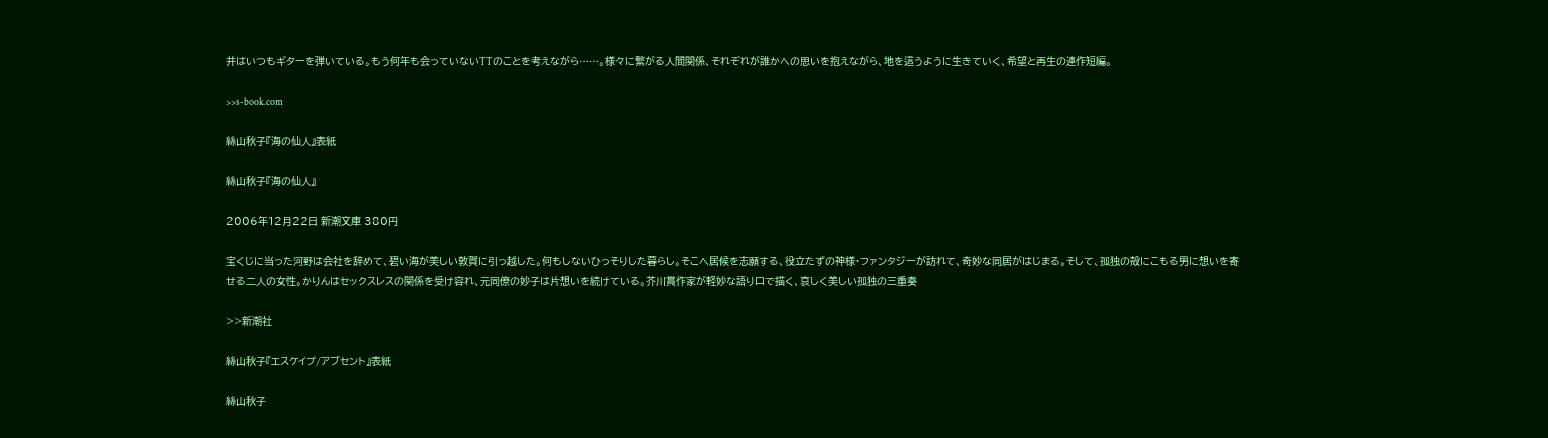井はいつもギターを弾いている。もう何年も会っていないTTのことを考えながら……。様々に繋がる人間関係、それぞれが誰かへの思いを抱えながら、地を這うように生きていく、希望と再生の連作短編。

>>s-book.com

絲山秋子『海の仙人』表紙

絲山秋子『海の仙人』

2006年12月22日 新潮文庫 380円

宝くじに当った河野は会社を辞めて、碧い海が美しい敦賀に引っ越した。何もしないひっそりした暮らし。そこへ居候を志願する、役立たずの神様・ファンタジーが訪れて、奇妙な同居がはじまる。そして、孤独の殻にこもる男に想いを寄せる二人の女性。かりんはセックスレスの関係を受け容れ、元同僚の妙子は片想いを続けている。芥川賞作家が軽妙な語り口で描く、哀しく美しい孤独の三重奏

>>新潮社

絲山秋子『エスケイプ/アブセント』表紙

絲山秋子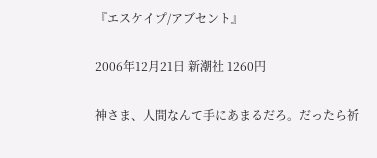『エスケイプ/アブセント』

2006年12月21日 新潮社 1260円

神さま、人間なんて手にあまるだろ。だったら祈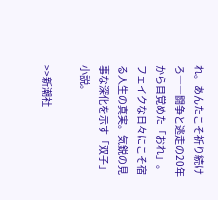れ。あんたこそ祈り続けろ――闘争と逃走の20年から目覚めた「おれ」。フェイクな日々にこそ宿る人生の真実。気鋭の見事な深化を示す「双子」小説。

>>新潮社